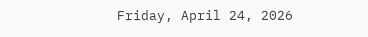Friday, April 24, 2026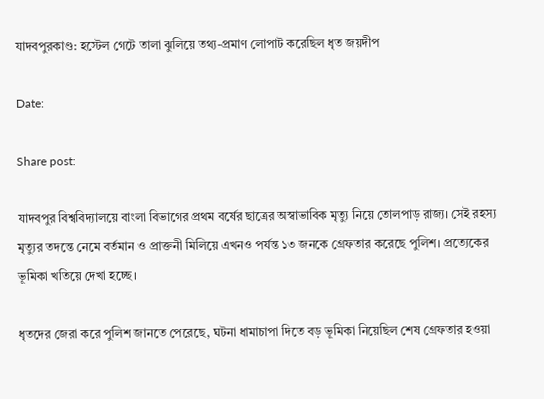যাদবপুরকাণ্ড: হস্টেল গেটে তালা ঝুলিয়ে তথ্য-প্রমাণ লোপাট করেছিল ধৃত জয়দীপ

Date:

Share post:

যাদবপুর বিশ্ববিদ্যালয়ে বাংলা বিভাগের প্রথম বর্ষের ছাত্রের অস্বাভাবিক মৃত্যু নিয়ে তোলপাড় রাজ্য। সেই রহস্য মৃত্যুর তদন্তে নেমে বর্তমান ও প্ৰাক্তনী মিলিয়ে এখনও পর্যন্ত ১৩ জনকে গ্রেফতার করেছে পুলিশ। প্রত্যেকের ভূমিকা খতিয়ে দেখা হচ্ছে।

ধৃতদের জেরা করে পুলিশ জানতে পেরেছে, ঘটনা ধামাচাপা দিতে বড় ভূমিকা নিয়েছিল শেষ গ্রেফতার হওয়া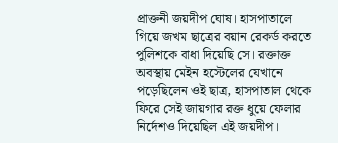প্রাক্তনী জয়দীপ ঘোষ। হাসপাতালে গিয়ে জখম ছাত্রের বয়ান রেকর্ড করতে পুলিশকে বাধা দিয়েছি সে। রক্তাক্ত অবস্থায় মেইন হস্টেলের যেখানে পড়েছিলেন ওই ছাত্র, হাসপাতাল থেকে ফিরে সেই জায়গার রক্ত ধুয়ে ফেলার নির্দেশও দিয়েছিল এই জয়দীপ।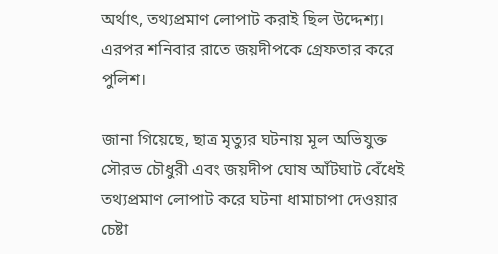অর্থাৎ, তথ্যপ্রমাণ লোপাট করাই ছিল উদ্দেশ্য। এরপর শনিবার রাতে জয়দীপকে গ্রেফতার করে পুলিশ।

জানা গিয়েছে, ছাত্র মৃত্যুর ঘটনায় মূল অভিযুক্ত সৌরভ চৌধুরী এবং জয়দীপ ঘোষ আঁটঘাট বেঁধেই তথ্যপ্রমাণ লোপাট করে ঘটনা ধামাচাপা দেওয়ার চেষ্টা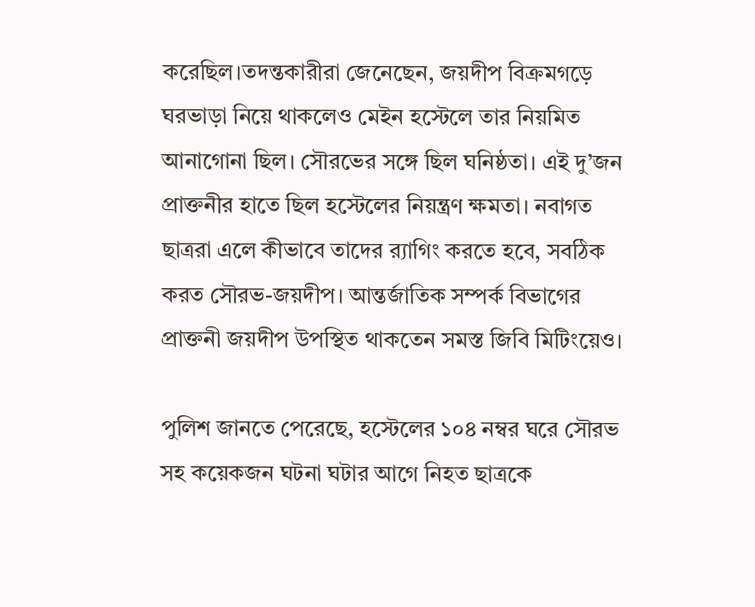করেছিল।তদন্তকারীরা জেনেছেন, জয়দীপ বিক্রমগড়ে ঘরভাড়া নিয়ে থাকলেও মেইন হস্টেলে তার নিয়মিত আনাগোনা ছিল। সৌরভের সঙ্গে ছিল ঘনিষ্ঠতা। এই দু’জন প্রাক্তনীর হাতে ছিল হস্টেলের নিয়ন্ত্রণ ক্ষমতা। নবাগত ছাত্ররা এলে কীভাবে তাদের র‌্যাগিং করতে হবে, সবঠিক করত সৌরভ-জয়দীপ। আন্তর্জাতিক সম্পর্ক বিভাগের প্রাক্তনী জয়দীপ উপস্থিত থাকতেন সমস্ত জিবি মিটিংয়েও।

পুলিশ জানতে পেরেছে, হস্টেলের ১০৪ নম্বর ঘরে সৌরভ সহ কয়েকজন ঘটনা ঘটার আগে নিহত ছাত্রকে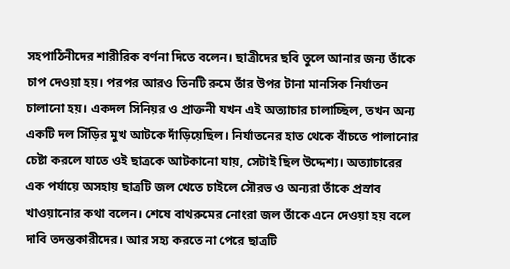সহপাঠিনীদের শারীরিক বর্ণনা দিতে বলেন। ছাত্রীদের ছবি তুলে আনার জন্য তাঁকে চাপ দেওয়া হয়। পরপর আরও তিনটি রুমে তাঁর উপর টানা মানসিক নির্যাতন চালানো হয়। একদল সিনিয়র ও প্রাক্তনী যখন এই অত্যাচার চালাচ্ছিল, তখন অন্য একটি দল সিঁড়ির মুখ আটকে দাঁড়িয়েছিল। নির্যাতনের হাত থেকে বাঁচতে পালানোর চেষ্টা করলে যাতে ওই ছাত্রকে আটকানো যায়, সেটাই ছিল উদ্দেশ্য। অত্যাচারের এক পর্যায়ে অসহায় ছাত্রটি জল খেতে চাইলে সৌরভ ও অন্যরা তাঁকে প্রস্রাব খাওয়ানোর কথা বলেন। শেষে বাথরুমের নোংরা জল তাঁকে এনে দেওয়া হয় বলে দাবি তদন্তকারীদের। আর সহ্য করতে না পেরে ছাত্রটি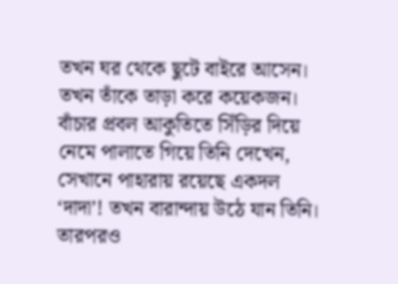তখন ঘর থেকে ছুটে বাইরে আসেন। তখন তাঁকে তাড়া করে কয়েকজন। বাঁচার প্রবল আকুতিতে সিঁড়ির দিয়ে নেমে পালাতে গিয়ে তিনি দেখেন, সেখানে পাহারায় রয়েছে একদল ‘দাদা’! তখন বারান্দায় উঠে যান তিনি। তারপরও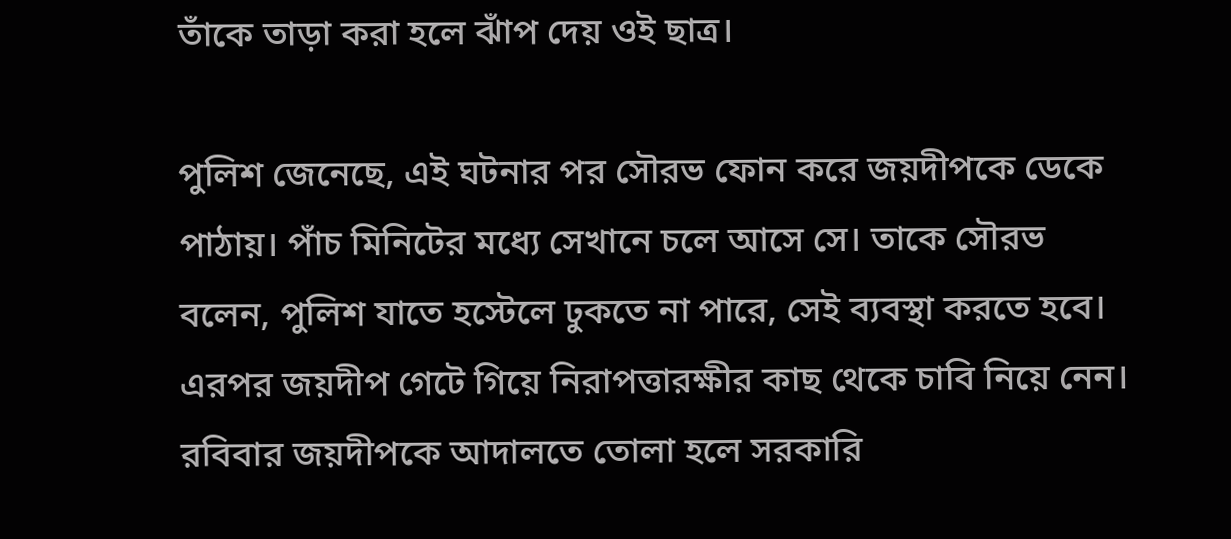তাঁকে তাড়া করা হলে ঝাঁপ দেয় ওই ছাত্র।

পুলিশ জেনেছে, এই ঘটনার পর সৌরভ ফোন করে জয়দীপকে ডেকে পাঠায়। পাঁচ মিনিটের মধ্যে সেখানে চলে আসে সে। তাকে সৌরভ বলেন, পুলিশ যাতে হস্টেলে ঢুকতে না পারে, সেই ব্যবস্থা করতে হবে। এরপর জয়দীপ গেটে গিয়ে নিরাপত্তারক্ষীর কাছ থেকে চাবি নিয়ে নেন। রবিবার জয়দীপকে আদালতে তোলা হলে সরকারি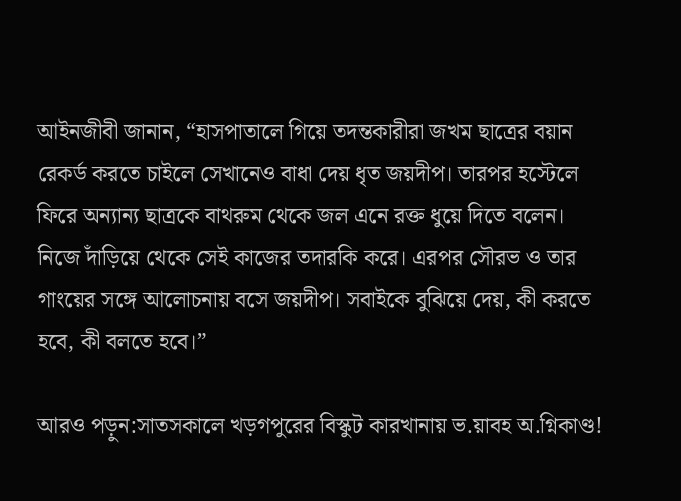আইনজীবী জানান, “হাসপাতালে গিয়ে তদন্তকারীরা জখম ছাত্রের বয়ান রেকর্ড করতে চাইলে সেখানেও বাধা দেয় ধৃত জয়দীপ। তারপর হস্টেলে ফিরে অন্যান্য ছাত্রকে বাথরুম থেকে জল এনে রক্ত ধুয়ে দিতে বলেন। নিজে দাঁড়িয়ে থেকে সেই কাজের তদারকি করে। এরপর সৌরভ ও তার গাংয়ের সঙ্গে আলোচনায় বসে জয়দীপ। সবাইকে বুঝিয়ে দেয়, কী করতে হবে, কী বলতে হবে।”

আরও পড়ুন:সাতসকালে খড়গপুরের বিস্কুট কারখানায় ভ.য়াবহ অ.গ্নিকাণ্ড!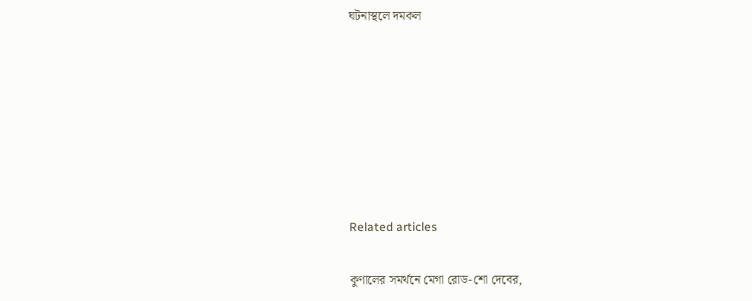ঘটনাস্থলে দমকল







Related articles

কুণালের সমর্থনে মেগা রোড-শো দেবের,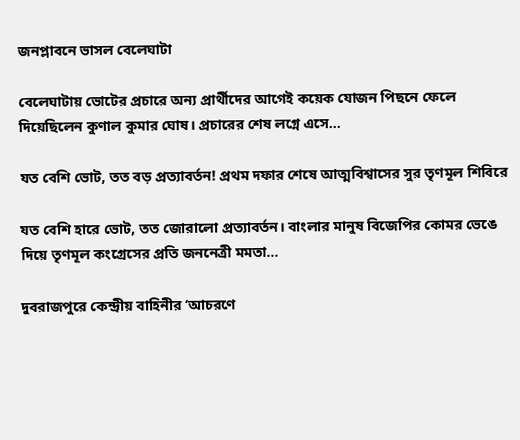জনপ্লাবনে ভাসল বেলেঘাটা

বেলেঘাটায় ভোটের প্রচারে অন্য প্রার্থীদের আগেই কয়েক যোজন পিছনে ফেলে দিয়েছিলেন কুণাল কুমার ঘোষ। প্রচারের শেষ লগ্নে এসে...

যত বেশি ভোট, তত বড় প্রত্যাবর্তন! প্রথম দফার শেষে আত্মবিশ্বাসের সুর তৃণমূল শিবিরে

যত বেশি হারে ভোট, তত জোরালো প্রত্যাবর্তন। বাংলার মানুষ বিজেপির কোমর ভেঙে দিয়ে তৃণমূল কংগ্রেসের প্রতি জননেত্রী মমতা...

দুবরাজপুরে কেন্দ্রীয় বাহিনীর ‘আচরণে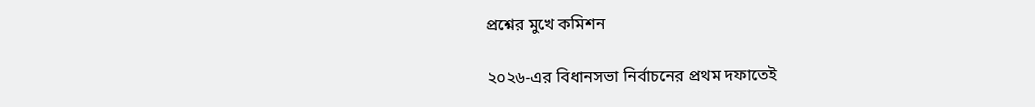প্রশ্নের মুখে কমিশন

২০২৬-এর বিধানসভা নির্বাচনের প্রথম দফাতেই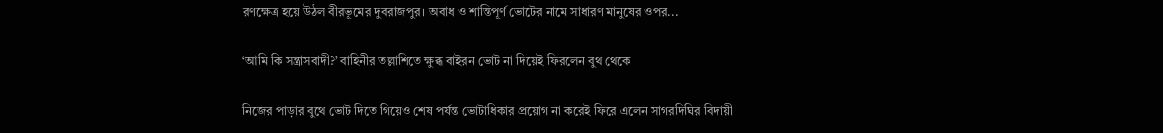রণক্ষেত্র হয়ে উঠল বীরভূমের দুবরাজপুর। অবাধ ও শান্তিপূর্ণ ভোটের নামে সাধারণ মানুষের ওপর...

‘আমি কি সন্ত্রাসবাদী?’ বাহিনীর তল্লাশিতে ক্ষুব্ধ বাইরন ভোট না দিয়েই ফিরলেন বুথ থেকে

নিজের পাড়ার বুথে ভোট দিতে গিয়েও শেষ পর্যন্ত ভোটাধিকার প্রয়োগ না করেই ফিরে এলেন সাগরদিঘির বিদায়ী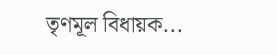তৃণমূল বিধায়ক...